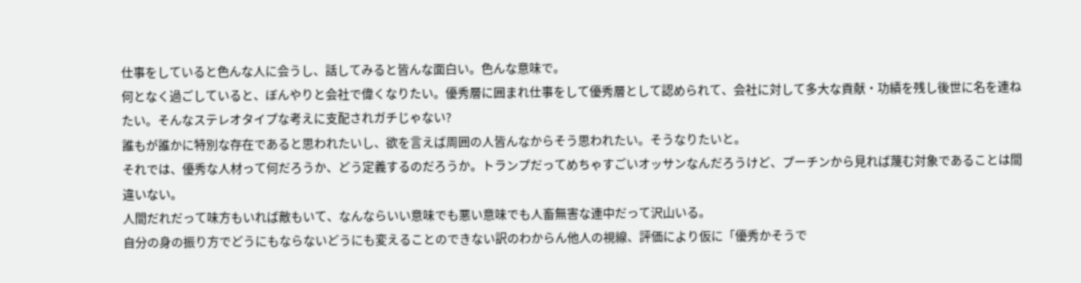仕事をしていると色んな人に会うし、話してみると皆んな面白い。色んな意味で。
何となく過ごしていると、ぼんやりと会社で偉くなりたい。優秀層に囲まれ仕事をして優秀層として認められて、会社に対して多大な貢献・功績を残し後世に名を連ねたい。そんなステレオタイプな考えに支配されガチじゃない?
誰もが誰かに特別な存在であると思われたいし、欲を言えば周囲の人皆んなからそう思われたい。そうなりたいと。
それでは、優秀な人材って何だろうか、どう定義するのだろうか。トランプだってめちゃすごいオッサンなんだろうけど、プーチンから見れば蔑む対象であることは間違いない。
人間だれだって味方もいれば敵もいて、なんならいい意味でも悪い意味でも人畜無害な連中だって沢山いる。
自分の身の振り方でどうにもならないどうにも変えることのできない訳のわからん他人の視線、評価により仮に「優秀かそうで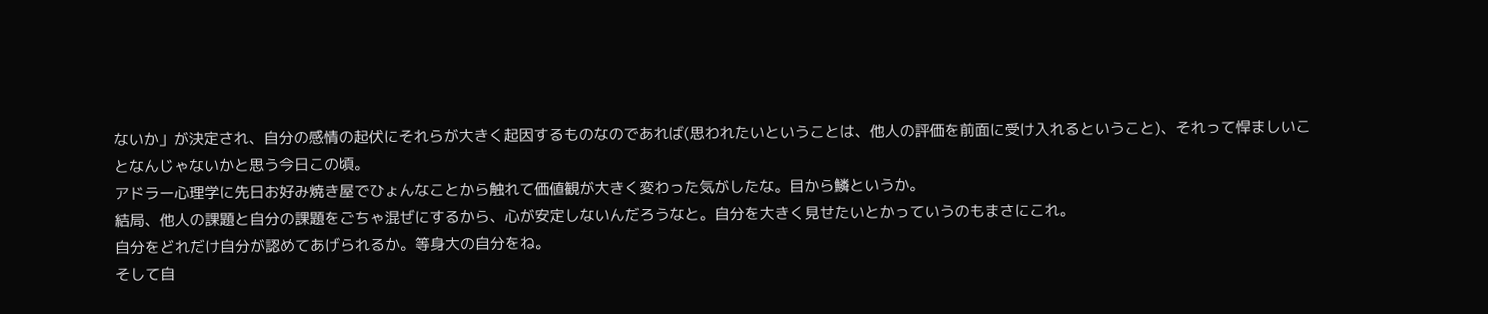ないか」が決定され、自分の感情の起伏にそれらが大きく起因するものなのであれば(思われたいということは、他人の評価を前面に受け入れるということ)、それって悍ましいことなんじゃないかと思う今日この頃。
アドラー心理学に先日お好み焼き屋でひょんなことから触れて価値観が大きく変わった気がしたな。目から鱗というか。
結局、他人の課題と自分の課題をごちゃ混ぜにするから、心が安定しないんだろうなと。自分を大きく見せたいとかっていうのもまさにこれ。
自分をどれだけ自分が認めてあげられるか。等身大の自分をね。
そして自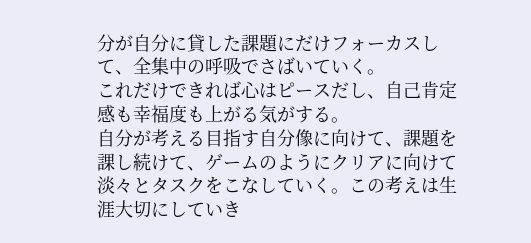分が自分に貸した課題にだけフォーカスして、全集中の呼吸でさばいていく。
これだけできれば心はピースだし、自己肯定感も幸福度も上がる気がする。
自分が考える目指す自分像に向けて、課題を課し続けて、ゲームのようにクリアに向けて淡々とタスクをこなしていく。この考えは生涯大切にしていき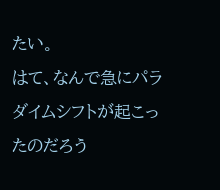たい。
はて、なんで急にパラダイムシフトが起こったのだろう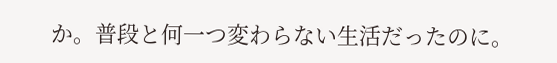か。普段と何一つ変わらない生活だったのに。